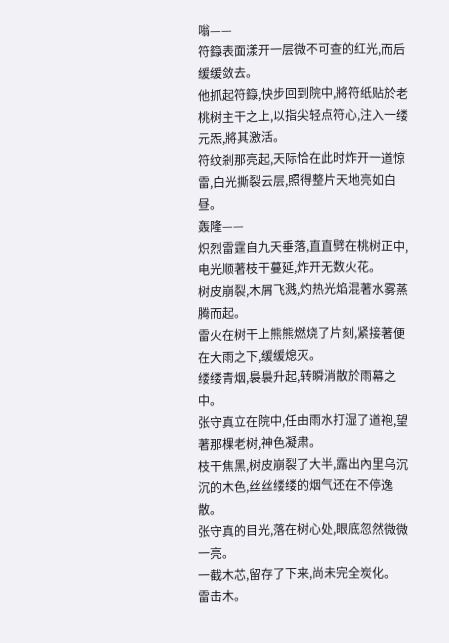嗡——
符籙表面漾开一层微不可查的红光,而后缓缓敛去。
他抓起符籙,快步回到院中,將符纸贴於老桃树主干之上,以指尖轻点符心,注入一缕元炁,將其激活。
符纹剎那亮起,天际恰在此时炸开一道惊雷,白光撕裂云层,照得整片天地亮如白昼。
轰隆——
炽烈雷霆自九天垂落,直直劈在桃树正中,电光顺著枝干蔓延,炸开无数火花。
树皮崩裂,木屑飞溅,灼热光焰混著水雾蒸腾而起。
雷火在树干上熊熊燃烧了片刻,紧接著便在大雨之下,缓缓熄灭。
缕缕青烟,裊裊升起,转瞬消散於雨幕之中。
张守真立在院中,任由雨水打湿了道袍,望著那棵老树,神色凝肃。
枝干焦黑,树皮崩裂了大半,露出內里乌沉沉的木色,丝丝缕缕的烟气还在不停逸散。
张守真的目光,落在树心处,眼底忽然微微一亮。
一截木芯,留存了下来,尚未完全炭化。
雷击木。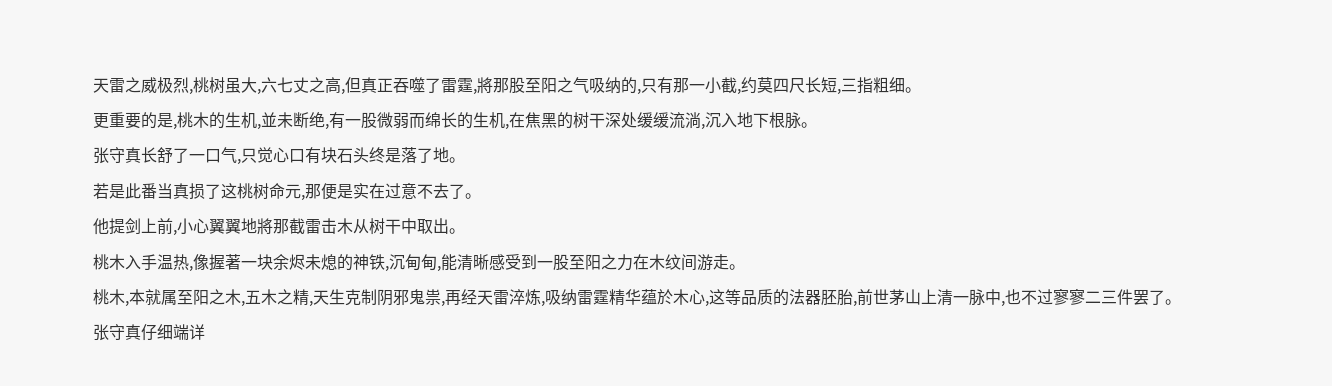天雷之威极烈,桃树虽大,六七丈之高,但真正吞噬了雷霆,將那股至阳之气吸纳的,只有那一小截,约莫四尺长短,三指粗细。
更重要的是,桃木的生机,並未断绝,有一股微弱而绵长的生机,在焦黑的树干深处缓缓流淌,沉入地下根脉。
张守真长舒了一口气,只觉心口有块石头终是落了地。
若是此番当真损了这桃树命元,那便是实在过意不去了。
他提剑上前,小心翼翼地將那截雷击木从树干中取出。
桃木入手温热,像握著一块余烬未熄的神铁,沉甸甸,能清晰感受到一股至阳之力在木纹间游走。
桃木,本就属至阳之木,五木之精,天生克制阴邪鬼祟,再经天雷淬炼,吸纳雷霆精华蕴於木心,这等品质的法器胚胎,前世茅山上清一脉中,也不过寥寥二三件罢了。
张守真仔细端详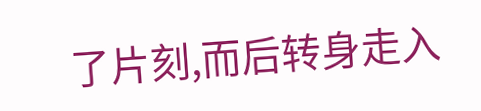了片刻,而后转身走入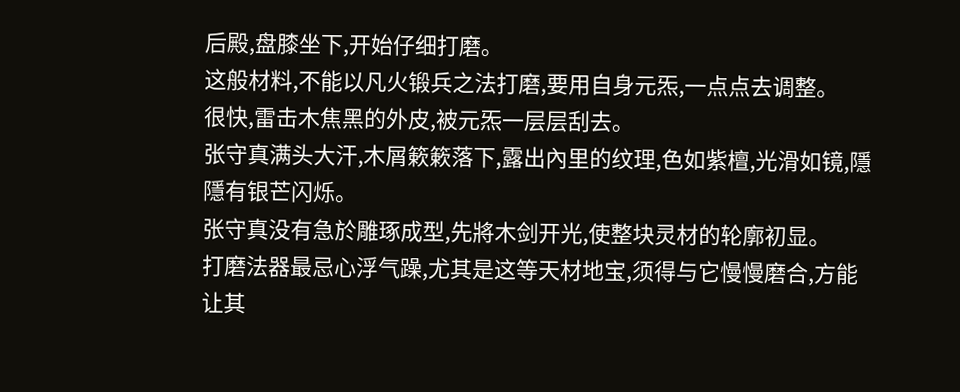后殿,盘膝坐下,开始仔细打磨。
这般材料,不能以凡火锻兵之法打磨,要用自身元炁,一点点去调整。
很快,雷击木焦黑的外皮,被元炁一层层刮去。
张守真满头大汗,木屑簌簌落下,露出內里的纹理,色如紫檀,光滑如镜,隱隱有银芒闪烁。
张守真没有急於雕琢成型,先將木剑开光,使整块灵材的轮廓初显。
打磨法器最忌心浮气躁,尤其是这等天材地宝,须得与它慢慢磨合,方能让其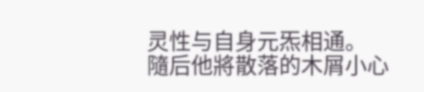灵性与自身元炁相通。
隨后他將散落的木屑小心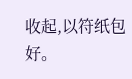收起,以符纸包好。